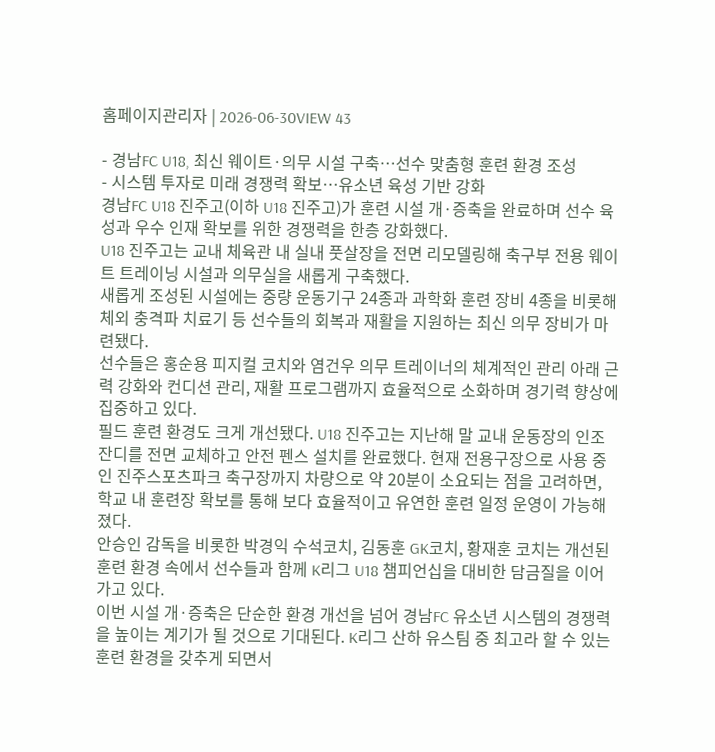홈페이지관리자 | 2026-06-30VIEW 43

- 경남FC U18, 최신 웨이트·의무 시설 구축…선수 맞춤형 훈련 환경 조성
- 시스템 투자로 미래 경쟁력 확보…유소년 육성 기반 강화
경남FC U18 진주고(이하 U18 진주고)가 훈련 시설 개·증축을 완료하며 선수 육성과 우수 인재 확보를 위한 경쟁력을 한층 강화했다.
U18 진주고는 교내 체육관 내 실내 풋살장을 전면 리모델링해 축구부 전용 웨이트 트레이닝 시설과 의무실을 새롭게 구축했다.
새롭게 조성된 시설에는 중량 운동기구 24종과 과학화 훈련 장비 4종을 비롯해 체외 충격파 치료기 등 선수들의 회복과 재활을 지원하는 최신 의무 장비가 마련됐다.
선수들은 홍순용 피지컬 코치와 염건우 의무 트레이너의 체계적인 관리 아래 근력 강화와 컨디션 관리, 재활 프로그램까지 효율적으로 소화하며 경기력 향상에 집중하고 있다.
필드 훈련 환경도 크게 개선됐다. U18 진주고는 지난해 말 교내 운동장의 인조잔디를 전면 교체하고 안전 펜스 설치를 완료했다. 현재 전용구장으로 사용 중인 진주스포츠파크 축구장까지 차량으로 약 20분이 소요되는 점을 고려하면, 학교 내 훈련장 확보를 통해 보다 효율적이고 유연한 훈련 일정 운영이 가능해졌다.
안승인 감독을 비롯한 박경익 수석코치, 김동훈 GK코치, 황재훈 코치는 개선된 훈련 환경 속에서 선수들과 함께 K리그 U18 챔피언십을 대비한 담금질을 이어가고 있다.
이번 시설 개·증축은 단순한 환경 개선을 넘어 경남FC 유소년 시스템의 경쟁력을 높이는 계기가 될 것으로 기대된다. K리그 산하 유스팀 중 최고라 할 수 있는 훈련 환경을 갖추게 되면서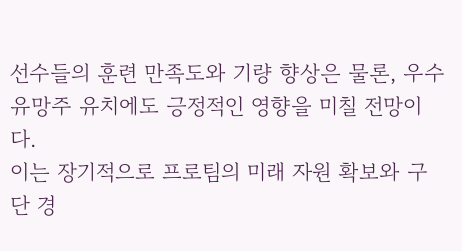선수들의 훈련 만족도와 기량 향상은 물론, 우수 유망주 유치에도 긍정적인 영향을 미칠 전망이다.
이는 장기적으로 프로팀의 미래 자원 확보와 구단 경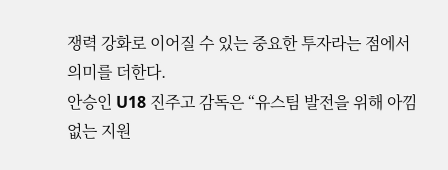쟁력 강화로 이어질 수 있는 중요한 투자라는 점에서 의미를 더한다.
안승인 U18 진주고 감독은 “유스팀 발전을 위해 아낌없는 지원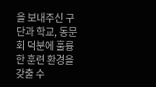을 보내주신 구단과 학교, 동문회 덕분에 훌륭한 훈련 환경을 갖출 수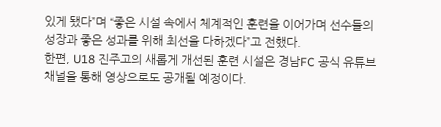있게 됐다”며 “좋은 시설 속에서 체계적인 훈련을 이어가며 선수들의 성장과 좋은 성과를 위해 최선을 다하겠다”고 전했다.
한편, U18 진주고의 새롭게 개선된 훈련 시설은 경남FC 공식 유튜브 채널을 통해 영상으로도 공개될 예정이다.